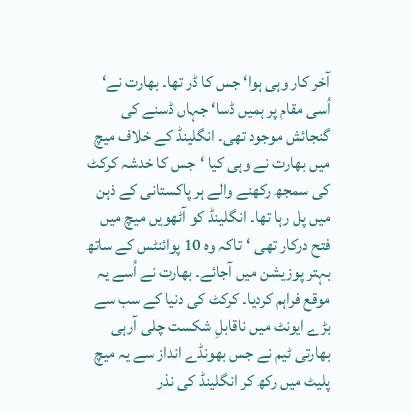آخر کار وہی ہوا‘ جس کا ڈر تھا۔ بھارت نے‘ اُسی مقام پر ہمیں ڈسا‘ جہاں ڈسنے کی گنجائش موجود تھی۔ انگلینڈ کے خلاف میچ میں بھارت نے وہی کیا ‘جس کا خدشہ کرکٹ کی سمجھ رکھنے والے ہر پاکستانی کے ذہن میں پل رہا تھا۔ انگلینڈ کو آٹھویں میچ میں فتح درکار تھی ‘تاکہ وہ 10 پوائنٹس کے ساتھ بہتر پوزیشن میں آجائے۔ بھارت نے اُسے یہ موقع فراہم کردیا۔ کرکٹ کی دنیا کے سب سے بڑے ایونٹ میں ناقابلِ شکست چلی آرہی بھارتی ٹیم نے جس بھونڈے انداز سے یہ میچ پلیٹ میں رکھ کر انگلینڈ کی نذر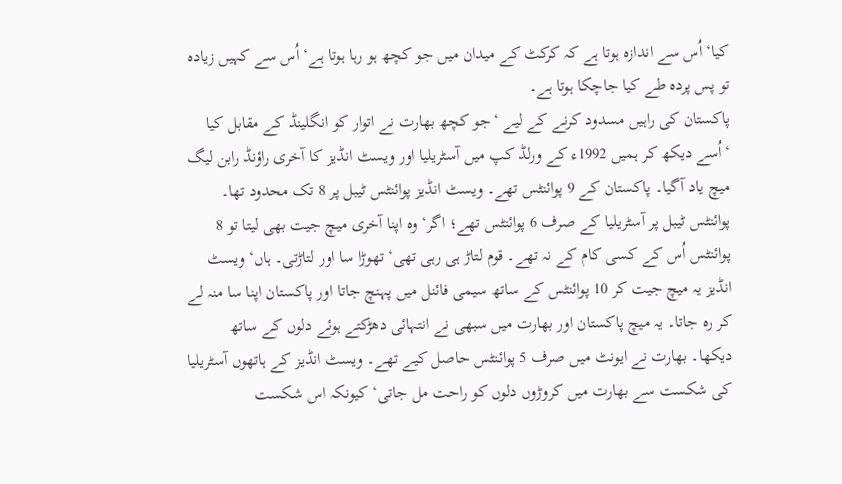کیا‘ اُس سے اندازہ ہوتا ہے کہ کرکٹ کے میدان میں جو کچھ ہو رہا ہوتا ہے‘ اُس سے کہیں زیادہ تو پس پردہ طے کیا جاچکا ہوتا ہے۔
پاکستان کی راہیں مسدود کرنے کے لیے ‘جو کچھ بھارت نے اتوار کو انگلینڈ کے مقابل کیا ‘اُسے دیکھ کر ہمیں 1992ء کے ورلڈ کپ میں آسٹریلیا اور ویسٹ انڈیز کا آخری راؤنڈ رابن لیگ میچ یاد آگیا۔ پاکستان کے 9 پوائنٹس تھے۔ ویسٹ انڈیز پوائنٹس ٹیبل پر 8 تک محدود تھا۔ پوائنٹس ٹیبل پر آسٹریلیا کے صرف 6 پوائنٹس تھے؛ اگر‘ وہ اپنا آخری میچ جیت بھی لیتا تو 8 پوائنٹس اُس کے کسی کام کے نہ تھے۔ قوم لتاڑ ہی رہی تھی‘ تھوڑا سا اور لتاڑتی۔ ہاں‘ ویسٹ انڈیز یہ میچ جیت کر 10 پوائنٹس کے ساتھ سیمی فائنل میں پہنچ جاتا اور پاکستان اپنا سا منہ لے کر رہ جاتا۔ یہ میچ پاکستان اور بھارت میں سبھی نے انتہائی دھڑکتے ہوئے دلوں کے ساتھ دیکھا۔ بھارت نے ایونٹ میں صرف 5 پوائنٹس حاصل کیے تھے۔ ویسٹ انڈیز کے ہاتھوں آسٹریلیا کی شکست سے بھارت میں کروڑوں دلوں کو راحت مل جاتی‘ کیونکہ اس شکست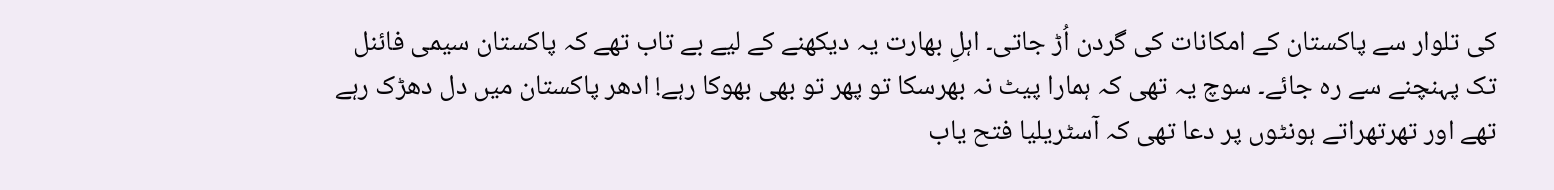کی تلوار سے پاکستان کے امکانات کی گردن اُڑ جاتی۔ اہلِ بھارت یہ دیکھنے کے لیے بے تاب تھے کہ پاکستان سیمی فائنل تک پہنچنے سے رہ جائے۔ سوچ یہ تھی کہ ہمارا پیٹ نہ بھرسکا تو پھر تو بھی بھوکا رہے! ادھر پاکستان میں دل دھڑک رہے تھے اور تھرتھراتے ہونٹوں پر دعا تھی کہ آسٹریلیا فتح یاب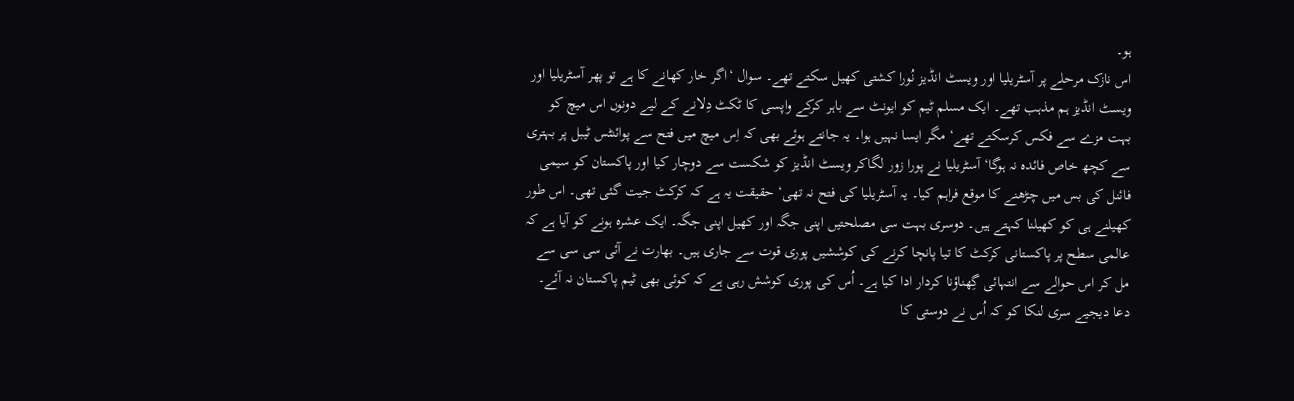ہو۔
اس نازک مرحلے پر آسٹریلیا اور ویسٹ انڈیز نُورا کشتی کھیل سکتے تھے۔ سوال ‘اگر خار کھانے کا ہے تو پھر آسٹریلیا اور ویسٹ انڈیز ہم مذہب تھے۔ ایک مسلم ٹیم کو ایونٹ سے باہر کرکے واپسی کا ٹکٹ دِلانے کے لیے دونوں اس میچ کو بہت مزے سے فکس کرسکتے تھے‘ مگر ایسا نہیں ہوا۔ یہ جانتے ہوئے بھی کہ اِس میچ میں فتح سے پوائنٹس ٹیبل پر بہتری سے کچھ خاص فائدہ نہ ہوگا‘ آسٹریلیا نے پورا زور لگاکر ویسٹ انڈیز کو شکست سے دوچار کیا اور پاکستان کو سیمی فائنل کی بس میں چڑھنے کا موقع فراہم کیا۔ یہ آسٹریلیا کی فتح نہ تھی‘ حقیقت یہ ہے کہ کرکٹ جیت گئی تھی۔ اس طور کھیلنے ہی کو کھیلنا کہتے ہیں۔ دوسری بہت سی مصلحتیں اپنی جگہ اور کھیل اپنی جگہ۔ ایک عشرہ ہونے کو آیا ہے کہ عالمی سطح پر پاکستانی کرکٹ کا تیا پانچا کرنے کی کوششیں پوری قوت سے جاری ہیں۔ بھارت نے آئی سی سی سے مل کر اس حوالے سے انتہائی گِھناؤنا کردار ادا کیا ہے۔ اُس کی پوری کوشش رہی ہے کہ کوئی بھی ٹیم پاکستان نہ آئے۔ دعا دیجیے سری لنکا کو کہ اُس نے دوستی کا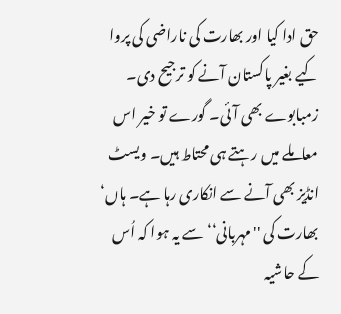حق ادا کیا اور بھارت کی ناراضی کی پروا کیے بغیر پاکستان آنے کو ترجیح دی۔ زمبابوے بھی آئی۔ گورے تو خیر اس معاملے میں رہتے ہی محتاط ہیں۔ ویسٹ انڈیز بھی آنے سے انکاری رہا ہے۔ ہاں‘ بھارت کی ''مہربانی‘‘ سے یہ ہوا کہ اُس کے حاشیہ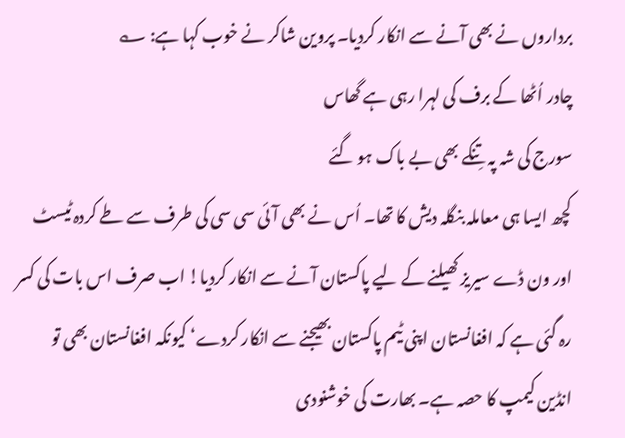برداروں نے بھی آنے سے انکار کردیا۔ پروین شاکر نے خوب کہا ہے: ؎
چادر اُٹھا کے برف کی لہرا رہی ہے گھاس
سورج کی شہ پہ تِنکے بھی بے باک ہو گئے
کچھ ایسا ہی معاملہ بنگلہ دیش کا تھا۔ اُس نے بھی آئی سی سی کی طرف سے طے کردہ ٹیسٹ اور ون ڈے سیریز کھیلنے کے لیے پاکستان آنے سے انکار کردیا! اب صرف اس بات کی کسر رہ گئی ہے کہ افغانستان اپنی ٹیم پاکستان بھیجنے سے انکار کردے‘ کیونکہ افغانستان بھی تو انڈین کیمپ کا حصہ ہے۔ بھارت کی خوشنودی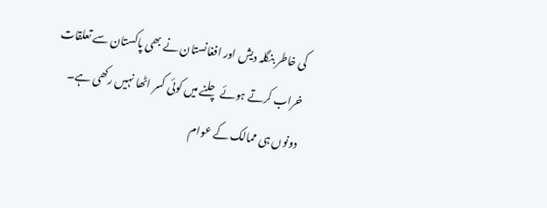کی خاطر بنگلہ دیش اور افغانستان نے بھی پاکستان سے تعلقات خراب کرتے ہوئے چلنے میں کوئی کسر اٹھا نہیں رکھی ہے۔ دونوں ہی ممالک کے عوام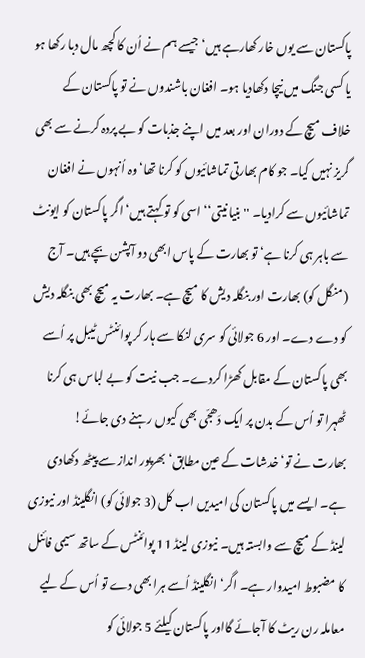پاکستان سے یوں خار کھارہے ہیں‘ جیسے ہم نے اُن کا کچھ مال دبا رکھا ہو یا کسی جنگ میں نیچا دکھادیا ہو۔ افغان باشندوں نے تو پاکستان کے خلاف میچ کے دوران اور بعد میں اپنے جذبات کو بے پردہ کرنے سے بھی گریز نہیں کیا۔ جو کام بھارتی تماشائیوں کو کرنا تھا‘ وہ اُنہوں نے افغان تماشائیوں سے کرادیا۔ ''بنیا نیتی‘‘ اسی کو تو کہتے ہیں‘ اگر پاکستان کو ایونٹ سے باہر ہی کرنا ہے‘ تو بھارت کے پاس ابھی دو آپشن بچے ہیں۔ آج (منگل کو) بھارت اور بنگلہ دیش کا میچ ہے۔ بھارت یہ میچ بھی بنگلہ دیش کو دے دے۔ اور 6 جولائی کو سری لنکا سے ہار کر پوائنٹس ٹیبل پر اُسے بھی پاکستان کے مقابل کھڑا کردے۔ جب نیت کو بے لباس ہی کرنا ٹھہرا تو اُس کے بدن پر ایک دَھجّی بھی کیوں رہنے دی جائے!
بھارت نے تو‘ خدشات کے عین مطابق‘ بھرپور انداز سے پیٹھ دکھادی ہے۔ ایسے میں پاکستان کی امیدیں اب کل (3 جولائی کو) انگلینڈ اور نیوزی لینڈ کے میچ سے وابستہ ہیں۔ نیوزی لینڈ 11 پوائنٹس کے ساتھ سیمی فائنل کا مضبوط امیدوار ہے۔ اگر‘ انگلینڈ اُسے ہرا بھی دے تو اُس کے لیے معاملہ رن ریٹ کا آجائے گااور پاکستان کیلئے 5 جولائی کو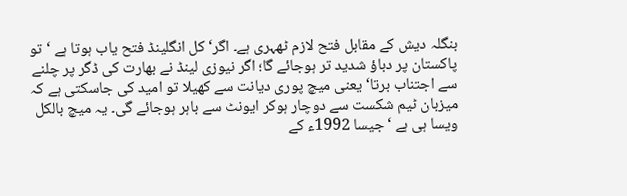بنگلہ دیش کے مقابل فتح لازم ٹھہری ہے۔ اگر‘ کل انگلینڈ فتح یاب ہوتا ہے ‘تو پاکستان پر دباؤ شدید تر ہوجائے گا؛ اگر نیوزی لینڈ نے بھارت کی ڈگر پر چلنے سے اجتناب برتا‘ یعنی میچ پوری دیانت سے کھیلا تو امید کی جاسکتی ہے کہ میزبان ٹیم شکست سے دوچار ہوکر ایونٹ سے باہر ہوجائے گی۔ یہ میچ بالکل ویسا ہی ہے ‘جیسا 1992ء کے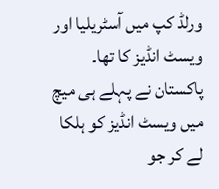ورلڈ کپ میں آسٹریلیا اور ویسٹ انڈیز کا تھا۔ پاکستان نے پہلے ہی میچ میں ویسٹ انڈیز کو ہلکا لے کر جو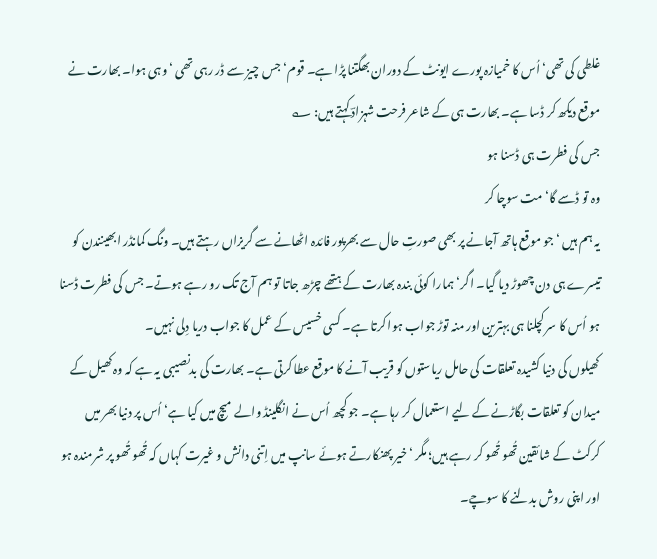غلطی کی تھی‘ اُس کا خمیازہ پورے ایونٹ کے دوران بھگتنا پڑا ہے۔ قوم‘ جس چیز سے ڈر رہی تھی ‘وہی ہوا۔ بھارت نے موقع دیکھ کر ڈسا ہے۔ بھارت ہی کے شاعر فرحت شہزادؔ کہتے ہیں: ؎
جس کی فطرت ہی ڈسنا ہو
وہ تو ڈسے گا‘ مت سوچا کر
یہ ہم ہیں ‘جو موقع ہاتھ آجانے پر بھی صورتِ حال سے بھرپور فائدہ اٹھانے سے گریزاں رہتے ہیں۔ ونگ کمانڈر ابھینندن کو تیسرے ہی دن چھوڑ دیا گیا۔ اگر‘ ہمارا کوئی بندہ بھارت کے ہتھے چڑھ جاتا تو ہم آج تک رو رہے ہوتے۔ جس کی فطرت ڈسنا ہو اُس کا سر کچلنا ہی بہترین اور منہ توڑ جواب ہوا کرتا ہے۔ کسی خسیس کے عمل کا جواب دریا دِلی نہیں۔
کھیلوں کی دنیا کشیدہ تعلقات کی حامل ریاستوں کو قریب آنے کا موقع عطا کرتی ہے۔ بھارت کی بدنصیبی یہ ہے کہ وہ کھیل کے میدان کو تعلقات بگاڑنے کے لیے استعمال کر رہا ہے۔ جو کچھ اُس نے انگلینڈ والے میچ میں کیا ہے‘ اُس پر دنیا بھر میں کرکٹ کے شائقین تُھو تُھو کر رہے ہیں؛ مگر ‘خیر پھنکارتے ہوئے سانپ میں اِتنی دانش و غیرت کہاں کہ تُھو تُھو پر شرمندہ ہو اور اپنی روش بدلنے کا سوچے۔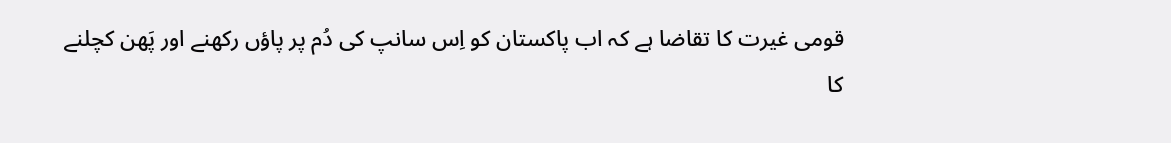قومی غیرت کا تقاضا ہے کہ اب پاکستان کو اِس سانپ کی دُم پر پاؤں رکھنے اور پَھن کچلنے کا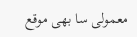معمولی سا بھی موقع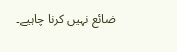ضائع نہیں کرنا چاہیے۔